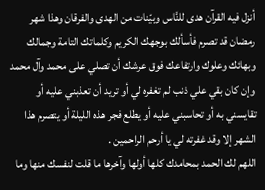أنزل فيه القرآن هدى للنَّاس وبيّنات من الهدى والفرقان وهذا شهر رمضان قد تصرم فأسألك بوجهك الكريم وكلماتك التامة وجمالك وبهائك وعلوك وارتفاعك فوق عرشك أن تصلي على محمد وآل محمد وإن كان بقي علي ذنب لم تغفره لي أو تريد أن تعذبني عليه أو تقايسني به أو تحاسبني عليه أو يطلع فجر هذه الليلة أو يتصرم هذا الشهر إلا وقد غفرته لي يا أرحم الراحمين .
اللهم لك الحمد بمحامدك كلها أولها وآخرها ما قلت لنفسك منها وما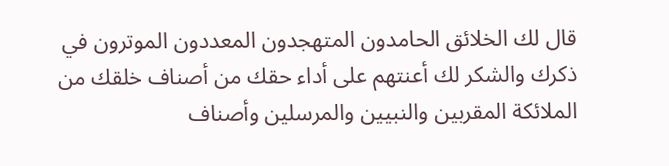قال لك الخلائق الحامدون المتهجدون المعددون الموترون في ذكرك والشكر لك أعنتهم على أداء حقك من أصناف خلقك من الملائكة المقربين والنبيين والمرسلين وأصناف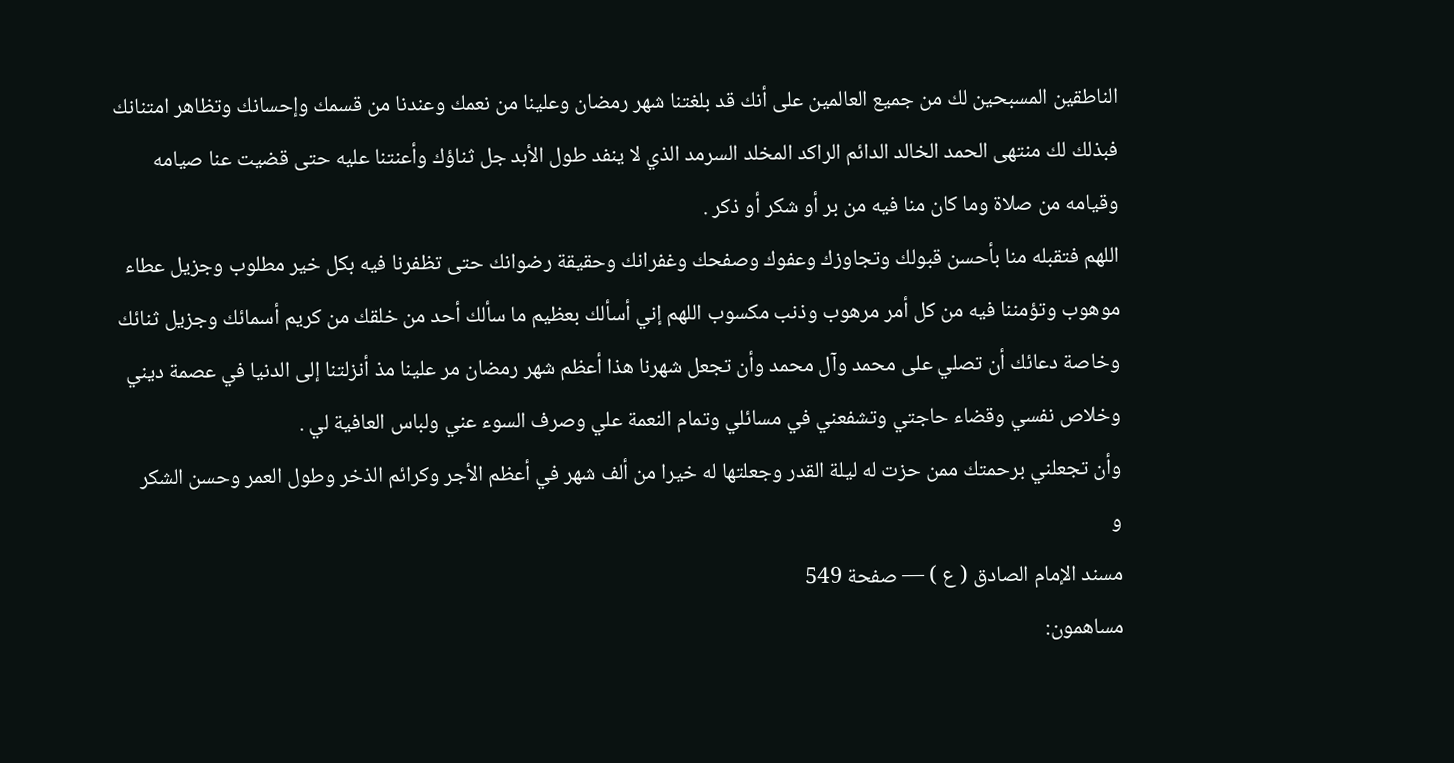الناطقين المسبحين لك من جميع العالمين على أنك قد بلغتنا شهر رمضان وعلينا من نعمك وعندنا من قسمك وإحسانك وتظاهر امتنانك فبذلك لك منتهى الحمد الخالد الدائم الراكد المخلد السرمد الذي لا ينفد طول الأبد جل ثناؤك وأعنتنا عليه حتى قضيت عنا صيامه وقيامه من صلاة وما كان منا فيه من بر أو شكر أو ذكر .
اللهم فتقبله منا بأحسن قبولك وتجاوزك وعفوك وصفحك وغفرانك وحقيقة رضوانك حتى تظفرنا فيه بكل خير مطلوب وجزيل عطاء موهوب وتؤمننا فيه من كل أمر مرهوب وذنب مكسوب اللهم إني أسألك بعظيم ما سألك أحد من خلقك من كريم أسمائك وجزيل ثنائك وخاصة دعائك أن تصلي على محمد وآل محمد وأن تجعل شهرنا هذا أعظم شهر رمضان مر علينا مذ أنزلتنا إلى الدنيا في عصمة ديني وخلاص نفسي وقضاء حاجتي وتشفعني في مسائلي وتمام النعمة علي وصرف السوء عني ولباس العافية لي .
وأن تجعلني برحمتك ممن حزت له ليلة القدر وجعلتها له خيرا من ألف شهر في أعظم الأجر وكرائم الذخر وطول العمر وحسن الشكر
و
مسند الإمام الصادق ( ع ) — صفحة 549
مساهمون: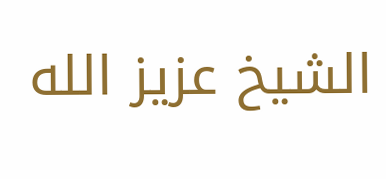الشيخ عزيز الله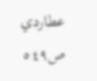عطاردي
ص٥٤٩